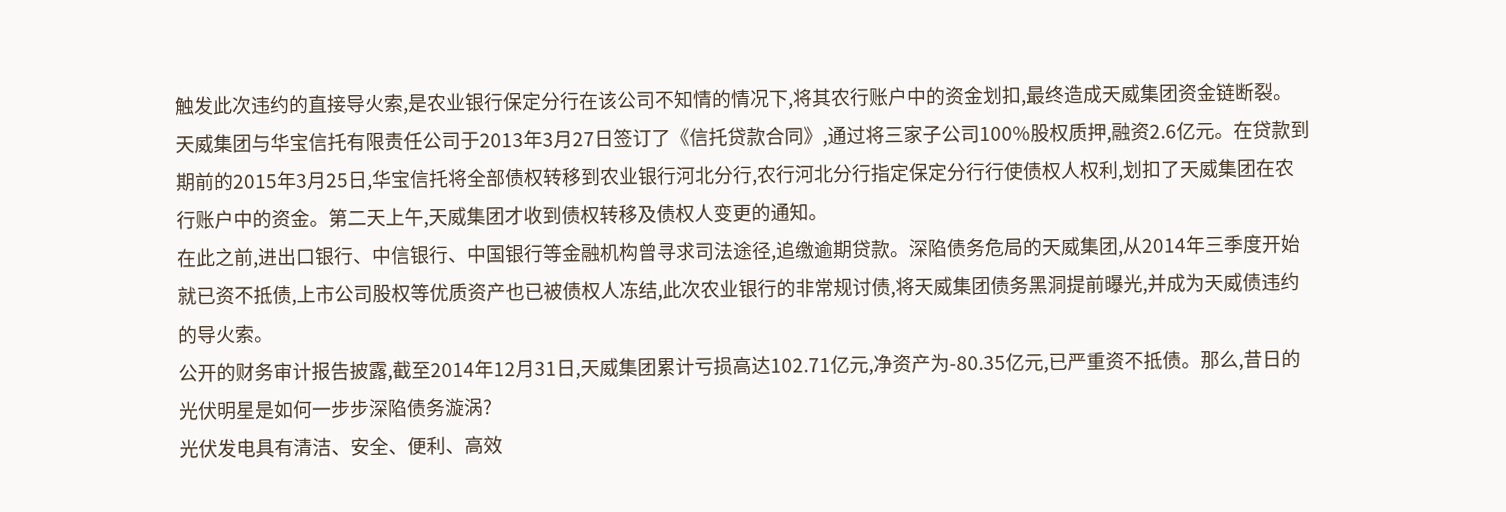触发此次违约的直接导火索,是农业银行保定分行在该公司不知情的情况下,将其农行账户中的资金划扣,最终造成天威集团资金链断裂。
天威集团与华宝信托有限责任公司于2013年3月27日签订了《信托贷款合同》,通过将三家子公司100%股权质押,融资2.6亿元。在贷款到期前的2015年3月25日,华宝信托将全部债权转移到农业银行河北分行,农行河北分行指定保定分行行使债权人权利,划扣了天威集团在农行账户中的资金。第二天上午,天威集团才收到债权转移及债权人变更的通知。
在此之前,进出口银行、中信银行、中国银行等金融机构曾寻求司法途径,追缴逾期贷款。深陷债务危局的天威集团,从2014年三季度开始就已资不抵债,上市公司股权等优质资产也已被债权人冻结,此次农业银行的非常规讨债,将天威集团债务黑洞提前曝光,并成为天威债违约的导火索。
公开的财务审计报告披露,截至2014年12月31日,天威集团累计亏损高达102.71亿元,净资产为-80.35亿元,已严重资不抵债。那么,昔日的光伏明星是如何一步步深陷债务漩涡?
光伏发电具有清洁、安全、便利、高效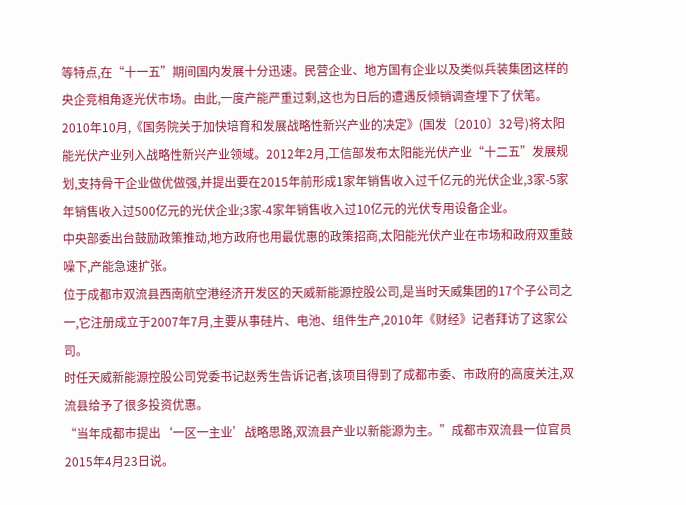等特点,在“十一五”期间国内发展十分迅速。民营企业、地方国有企业以及类似兵装集团这样的央企竞相角逐光伏市场。由此,一度产能严重过剩,这也为日后的遭遇反倾销调查埋下了伏笔。
2010年10月,《国务院关于加快培育和发展战略性新兴产业的决定》(国发〔2010〕32号)将太阳能光伏产业列入战略性新兴产业领域。2012年2月,工信部发布太阳能光伏产业“十二五”发展规划,支持骨干企业做优做强,并提出要在2015年前形成1家年销售收入过千亿元的光伏企业,3家-5家年销售收入过500亿元的光伏企业;3家-4家年销售收入过10亿元的光伏专用设备企业。
中央部委出台鼓励政策推动,地方政府也用最优惠的政策招商,太阳能光伏产业在市场和政府双重鼓噪下,产能急速扩张。
位于成都市双流县西南航空港经济开发区的天威新能源控股公司,是当时天威集团的17个子公司之一,它注册成立于2007年7月,主要从事硅片、电池、组件生产,2010年《财经》记者拜访了这家公司。
时任天威新能源控股公司党委书记赵秀生告诉记者,该项目得到了成都市委、市政府的高度关注,双流县给予了很多投资优惠。
“当年成都市提出‘一区一主业’战略思路,双流县产业以新能源为主。”成都市双流县一位官员2015年4月23日说。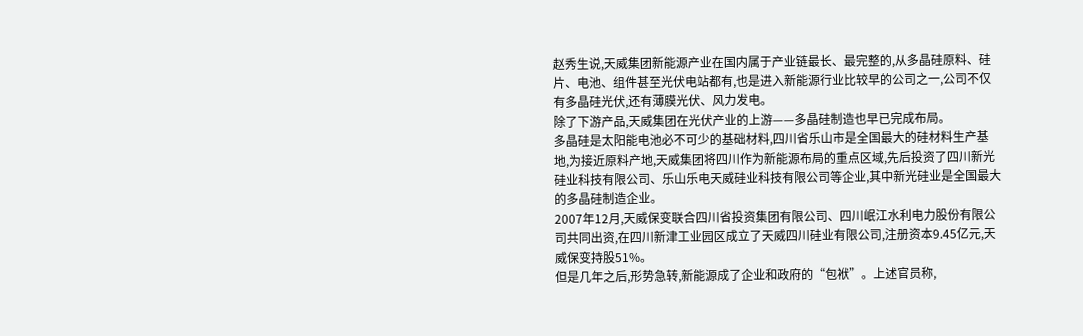赵秀生说,天威集团新能源产业在国内属于产业链最长、最完整的,从多晶硅原料、硅片、电池、组件甚至光伏电站都有,也是进入新能源行业比较早的公司之一,公司不仅有多晶硅光伏,还有薄膜光伏、风力发电。
除了下游产品,天威集团在光伏产业的上游——多晶硅制造也早已完成布局。
多晶硅是太阳能电池必不可少的基础材料,四川省乐山市是全国最大的硅材料生产基地,为接近原料产地,天威集团将四川作为新能源布局的重点区域,先后投资了四川新光硅业科技有限公司、乐山乐电天威硅业科技有限公司等企业,其中新光硅业是全国最大的多晶硅制造企业。
2007年12月,天威保变联合四川省投资集团有限公司、四川岷江水利电力股份有限公司共同出资,在四川新津工业园区成立了天威四川硅业有限公司,注册资本9.45亿元,天威保变持股51%。
但是几年之后,形势急转,新能源成了企业和政府的“包袱”。上述官员称,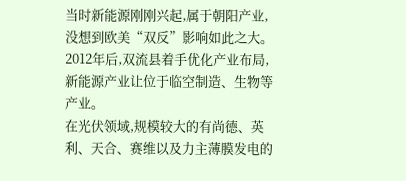当时新能源刚刚兴起,属于朝阳产业,没想到欧美“双反”影响如此之大。2012年后,双流县着手优化产业布局,新能源产业让位于临空制造、生物等产业。
在光伏领域,规模较大的有尚德、英利、天合、赛维以及力主薄膜发电的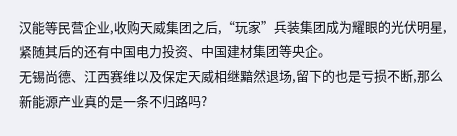汉能等民营企业,收购天威集团之后,“玩家”兵装集团成为耀眼的光伏明星,紧随其后的还有中国电力投资、中国建材集团等央企。
无锡尚德、江西赛维以及保定天威相继黯然退场,留下的也是亏损不断,那么新能源产业真的是一条不归路吗?